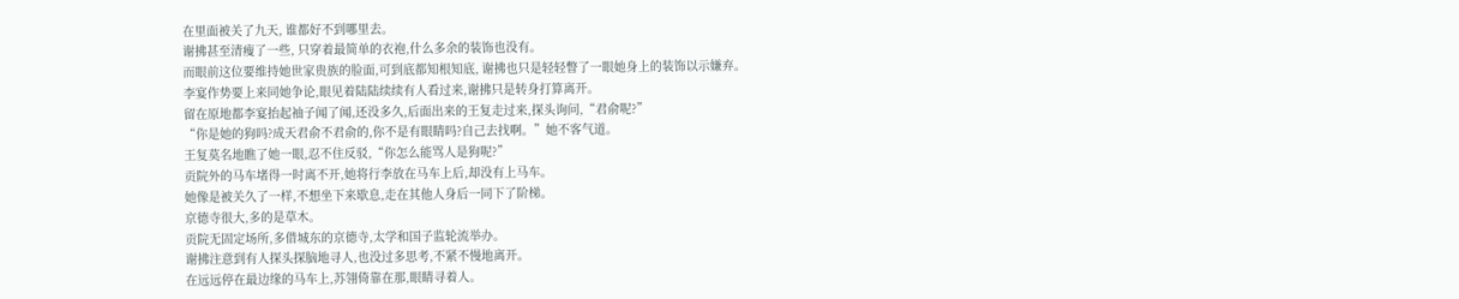在里面被关了九天, 谁都好不到哪里去。
谢拂甚至清瘦了一些, 只穿着最简单的衣袍,什么多余的装饰也没有。
而眼前这位要维持她世家贵族的脸面,可到底都知根知底, 谢拂也只是轻轻瞥了一眼她身上的装饰以示嫌弃。
李宴作势要上来同她争论,眼见着陆陆续续有人看过来,谢拂只是转身打算离开。
留在原地都李宴抬起袖子闻了闻,还没多久,后面出来的王复走过来,探头询问,“君俞呢?”
“你是她的狗吗?成天君俞不君俞的,你不是有眼睛吗?自己去找啊。”她不客气道。
王复莫名地瞧了她一眼,忍不住反驳,“你怎么能骂人是狗呢?”
贡院外的马车堵得一时离不开,她将行李放在马车上后,却没有上马车。
她像是被关久了一样,不想坐下来歇息,走在其他人身后一同下了阶梯。
京德寺很大,多的是草木。
贡院无固定场所,多借城东的京德寺,太学和国子监轮流举办。
谢拂注意到有人探头探脑地寻人,也没过多思考,不紧不慢地离开。
在远远停在最边缘的马车上,苏翎倚靠在那,眼睛寻着人。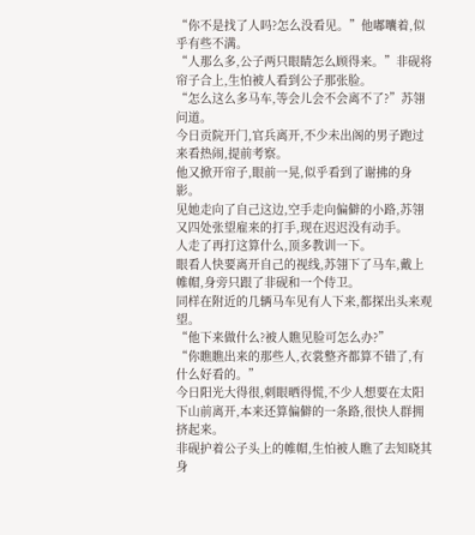“你不是找了人吗?怎么没看见。”他嘟囔着,似乎有些不满。
“人那么多,公子两只眼睛怎么顾得来。”非砚将帘子合上,生怕被人看到公子那张脸。
“怎么这么多马车,等会儿会不会离不了?”苏翎问道。
今日贡院开门,官兵离开,不少未出阁的男子跑过来看热闹,提前考察。
他又掀开帘子,眼前一晃,似乎看到了谢拂的身影。
见她走向了自己这边,空手走向偏僻的小路,苏翎又四处张望雇来的打手,现在迟迟没有动手。
人走了再打这算什么,顶多教训一下。
眼看人快要离开自己的视线,苏翎下了马车,戴上帷帽,身旁只跟了非砚和一个侍卫。
同样在附近的几辆马车见有人下来,都探出头来观望。
“他下来做什么?被人瞧见脸可怎么办?”
“你瞧瞧出来的那些人,衣裳整齐都算不错了,有什么好看的。”
今日阳光大得很,刺眼晒得慌,不少人想要在太阳下山前离开,本来还算偏僻的一条路,很快人群拥挤起来。
非砚护着公子头上的帷帽,生怕被人瞧了去知晓其身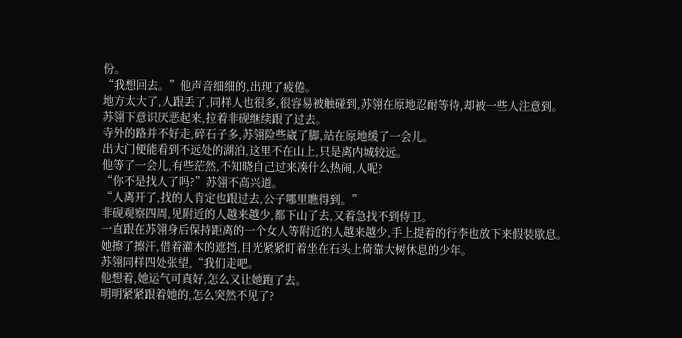份。
“我想回去。”他声音细细的,出现了疲倦。
地方太大了,人跟丢了,同样人也很多,很容易被触碰到,苏翎在原地忍耐等待,却被一些人注意到。
苏翎下意识厌恶起来,拉着非砚继续跟了过去。
寺外的路并不好走,碎石子多,苏翎险些崴了脚,站在原地缓了一会儿。
出大门便能看到不远处的湖泊,这里不在山上,只是离内城较远。
他等了一会儿,有些茫然,不知晓自己过来凑什么热闹,人呢?
“你不是找人了吗?”苏翎不高兴道。
“人离开了,找的人肯定也跟过去,公子哪里瞧得到。”
非砚观察四周,见附近的人越来越少,都下山了去,又着急找不到侍卫。
一直跟在苏翎身后保持距离的一个女人等附近的人越来越少,手上提着的行李也放下来假装歇息。
她擦了擦汗,借着灌木的遮挡,目光紧紧盯着坐在石头上倚靠大树休息的少年。
苏翎同样四处张望,“我们走吧。
他想着,她运气可真好,怎么又让她跑了去。
明明紧紧跟着她的,怎么突然不见了?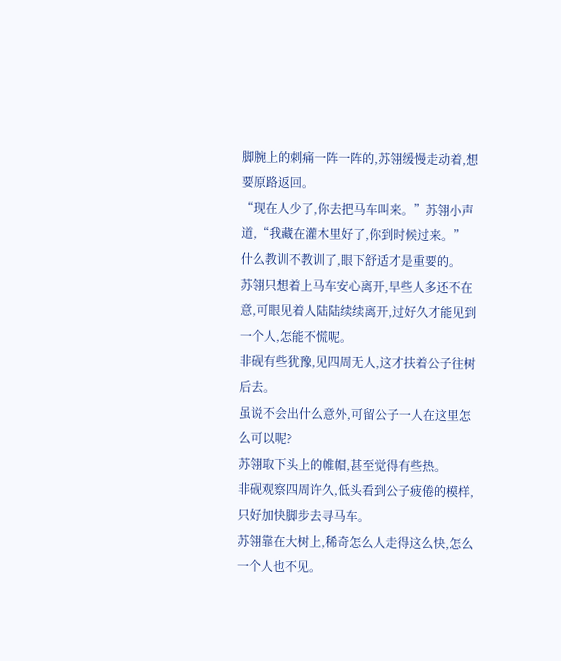脚腕上的刺痛一阵一阵的,苏翎缓慢走动着,想要原路返回。
“现在人少了,你去把马车叫来。”苏翎小声道,“我藏在灌木里好了,你到时候过来。”
什么教训不教训了,眼下舒适才是重要的。
苏翎只想着上马车安心离开,早些人多还不在意,可眼见着人陆陆续续离开,过好久才能见到一个人,怎能不慌呢。
非砚有些犹豫,见四周无人,这才扶着公子往树后去。
虽说不会出什么意外,可留公子一人在这里怎么可以呢?
苏翎取下头上的帷帽,甚至觉得有些热。
非砚观察四周许久,低头看到公子疲倦的模样,只好加快脚步去寻马车。
苏翎靠在大树上,稀奇怎么人走得这么快,怎么一个人也不见。